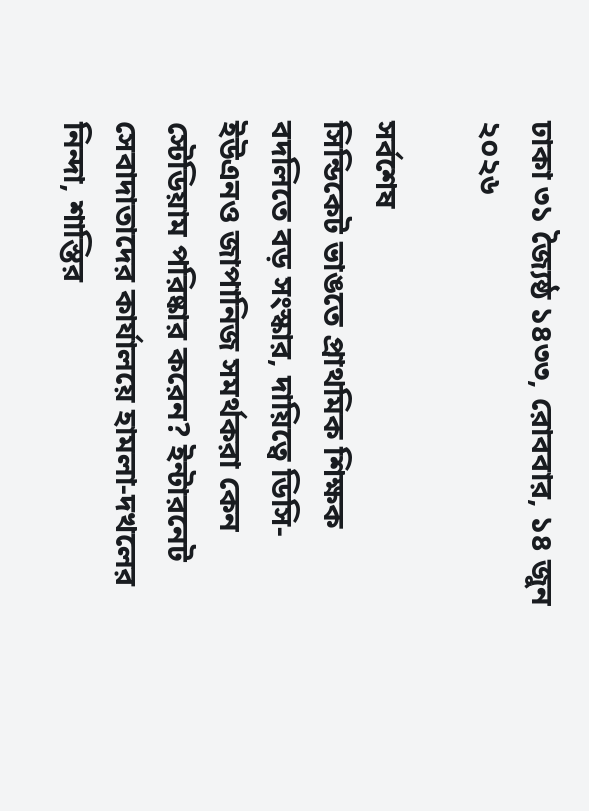ঢাকা ৩১ জ্যৈষ্ঠ ১৪৩৩, রোববার, ১৪ জুন ২০২৬

সর্বশেষ
সিন্ডিকেট ভাঙতে প্রাথমিক শিক্ষক বদলিতে বড় সংস্কার, দায়িত্বে ডিসি-ইউএনও জাপানিজ সমর্থকরা কেন স্টেডিয়াম পরিষ্কার করেন? ইন্টারনেট সেবাদাতাদের কার্যালয়ে হামলা-দখলের নিন্দা, শাস্তির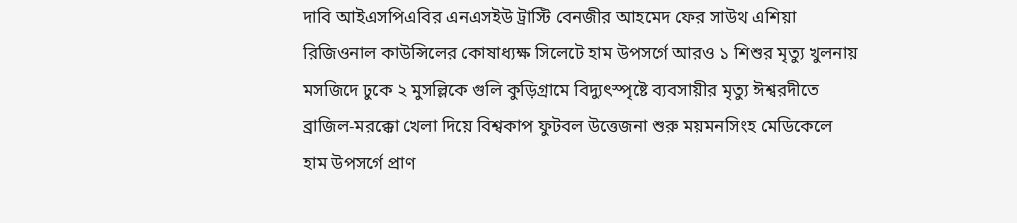দাবি আইএসপিএবির এনএসইউ ট্রাস্টি বেনজীর আহমেদ ফের সাউথ এশিয়া রিজিওনাল কাউন্সিলের কোষাধ্যক্ষ সিলেটে হাম উপসর্গে আরও ১ শিশুর মৃত্যু খুলনায় মসজিদে ঢুকে ২ মুসল্লিকে গুলি কু‌ড়িগ্রামে বিদ্যুৎস্পৃষ্টে ব্যবসায়ীর মৃত্যু ঈশ্বরদীতে ব্রাজিল-মরক্কো খেলা দিয়ে বিশ্বকাপ ফুটবল উত্তেজনা শুরু ময়মনসিংহ মেডিকেলে হাম উপসর্গে প্রাণ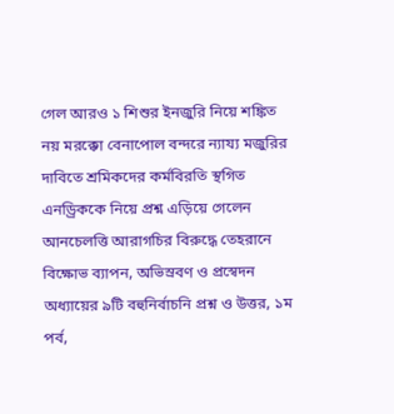গেল আরও ১ শিশুর ইনজুরি নিয়ে শঙ্কিত নয় মরক্কো বেনাপোল বন্দরে ন্যায্য মজুরির দাবিতে শ্রমিকদের কর্মবিরতি স্থগিত এনড্রিককে নিয়ে প্রশ্ন এড়িয়ে গেলেন আনচেলত্তি আরাগচির বিরুদ্ধে তেহরানে বিক্ষোভ ব্যাপন, অভিস্রবণ ও প্রস্বেদন অধ্যায়ের ৯টি বহুনির্বাচনি প্রশ্ন ও উত্তর, ১ম পর্ব,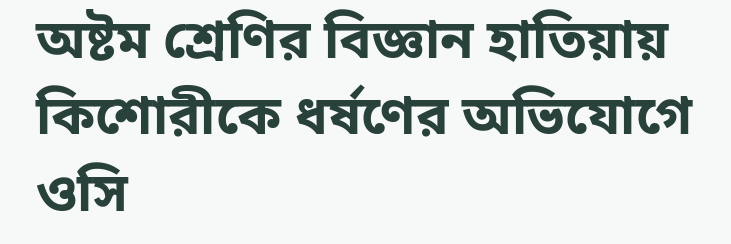অষ্টম শ্রেণির বিজ্ঞান হাতিয়ায় কিশোরীকে ধর্ষণের অভিযোগে ওসি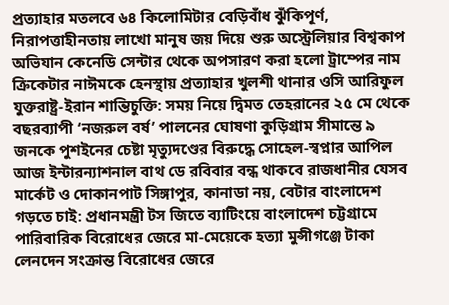প্রত্যাহার মতলবে ৬৪ কিলোমিটার বেড়িবাঁধ ঝুঁকিপূর্ণ, নিরাপত্তাহীনতায় লাখো মানুষ জয় দিয়ে শুরু অস্ট্রেলিয়ার বিশ্বকাপ অভিযান কেনেডি সেন্টার থেকে অপসারণ করা হলো ট্রাম্পের নাম ক্রিকেটার নাঈমকে হেনস্থায় প্রত্যাহার খুলশী থানার ওসি আরিফুল যুক্তরাষ্ট্র-ইরান শান্তিচুক্তি: সময় নিয়ে দ্বিমত তেহরানের ২৫ মে থেকে বছরব্যাপী ‘নজরুল বর্ষ’ পালনের ঘোষণা কুড়িগ্রাম সীমান্তে ৯ জনকে পুশইনের চেষ্টা মৃত্যুদণ্ডের বিরুদ্ধে সোহেল-স্বপ্নার আপিল আজ ইন্টারন্যাশনাল বাথ ডে রবিবার বন্ধ থাকবে রাজধানীর যেসব মার্কেট ও দোকানপাট সিঙ্গাপুর, কানাডা নয়, বেটার বাংলাদেশ গড়তে চাই: প্রধানমন্ত্রী টস জিতে ব্যাটিংয়ে বাংলাদেশ চট্টগ্রামে পারিবারিক বিরোধের জেরে মা-মেয়েকে হত্যা মুন্সীগঞ্জে টাকা লেনদেন সংক্রান্ত বিরোধের জেরে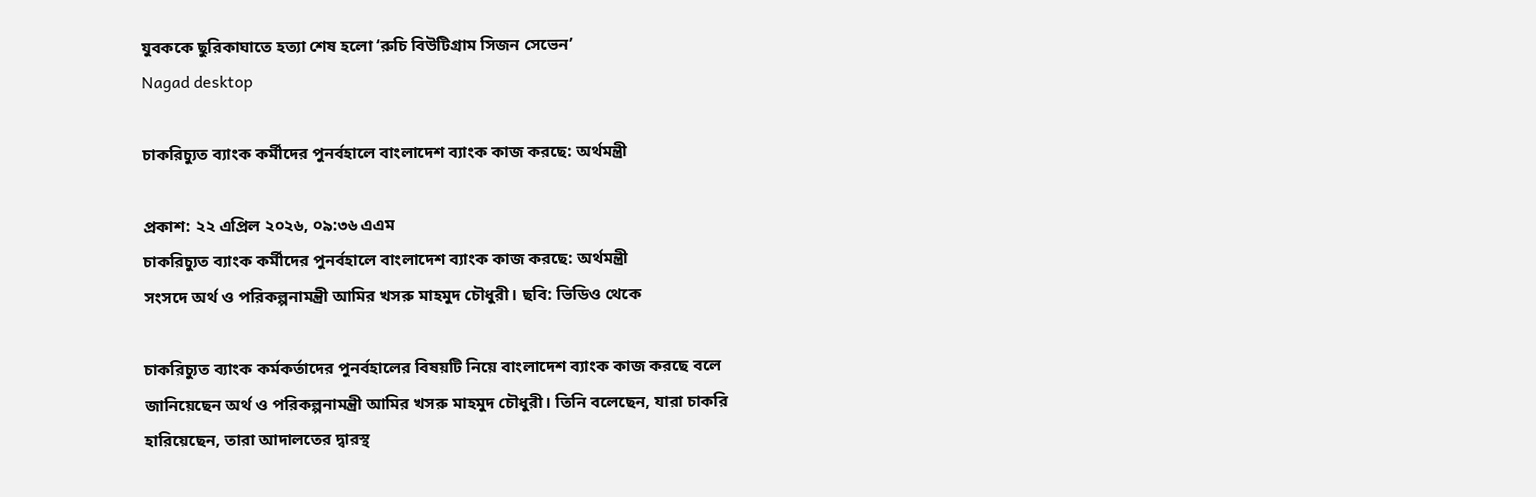যুবককে ছুরিকাঘাতে হত্যা শেষ হলো ‘রুচি বিউটিগ্রাম সিজন সেভেন’
Nagad desktop

চাকরিচ্যুত ব্যাংক কর্মীদের পুনর্বহালে বাংলাদেশ ব্যাংক কাজ করছে: অর্থমন্ত্রী

প্রকাশ: ২২ এপ্রিল ২০২৬, ০৯:৩৬ এএম
চাকরিচ্যুত ব্যাংক কর্মীদের পুনর্বহালে বাংলাদেশ ব্যাংক কাজ করছে: অর্থমন্ত্রী
সংসদে অর্থ ও পরিকল্পনামন্ত্রী আমির খসরু মাহমুদ চৌধুরী। ছবি: ভিডিও থেকে

চাকরিচ্যুত ব্যাংক কর্মকর্তাদের পুনর্বহালের বিষয়টি নিয়ে বাংলাদেশ ব্যাংক কাজ করছে বলে জানিয়েছেন অর্থ ও পরিকল্পনামন্ত্রী আমির খসরু মাহমুদ চৌধুরী। তিনি বলেছেন, যারা চাকরি হারিয়েছেন, তারা আদালতের দ্বারস্থ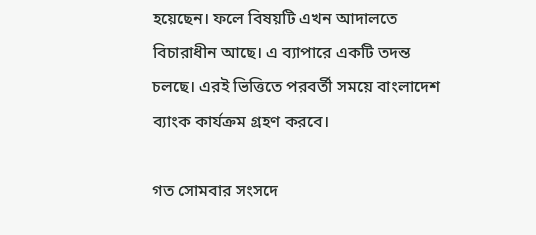হয়েছেন। ফলে বিষয়টি এখন আদালতে বিচারাধীন আছে। এ ব্যাপারে একটি তদন্ত চলছে। এরই ভিত্তিতে পরবর্তী সময়ে বাংলাদেশ ব্যাংক কার্যক্রম গ্রহণ করবে।

গত সোমবার সংসদে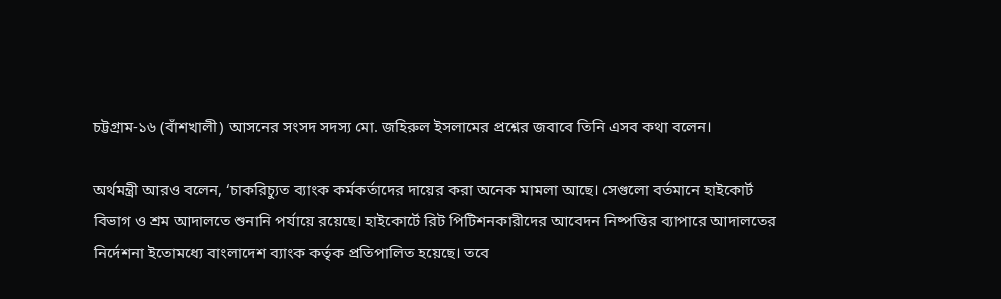চট্টগ্রাম-১৬ (বাঁশখালী) আসনের সংসদ সদস্য মো. জহিরুল ইসলামের প্রশ্নের জবাবে তিনি এসব কথা বলেন।

অর্থমন্ত্রী আরও বলেন, ‘চাকরিচ্যুত ব্যাংক কর্মকর্তাদের দায়ের করা অনেক মামলা আছে। সেগুলো বর্তমানে হাইকোর্ট বিভাগ ও শ্রম আদালতে শুনানি পর্যায়ে রয়েছে। হাইকোর্টে রিট পিটিশনকারীদের আবেদন নিষ্পত্তির ব্যাপারে আদালতের নির্দেশনা ইতোমধ্যে বাংলাদেশ ব্যাংক কর্তৃক প্রতিপালিত হয়েছে। তবে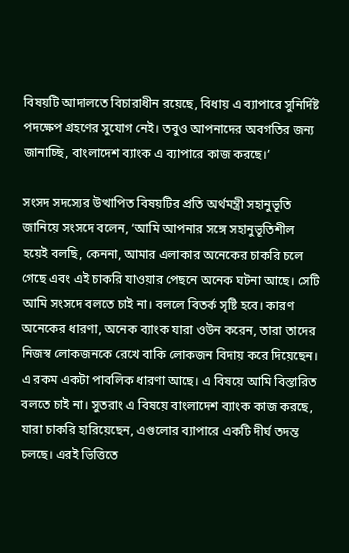বিষয়টি আদালতে বিচারাধীন রয়েছে, বিধায় এ ব্যাপারে সুনির্দিষ্ট পদক্ষেপ গ্রহণের সুযোগ নেই। তবুও আপনাদের অবগতির জন্য জানাচ্ছি, বাংলাদেশ ব্যাংক এ ব্যাপারে কাজ করছে।’

সংসদ সদস্যের উত্থাপিত বিষয়টির প্রতি অর্থমন্ত্রী সহানুভূতি জানিয়ে সংসদে বলেন, ‘আমি আপনার সঙ্গে সহানুভূতিশীল হয়েই বলছি, কেননা, আমার এলাকার অনেকের চাকরি চলে গেছে এবং এই চাকরি যাওয়ার পেছনে অনেক ঘটনা আছে। সেটি আমি সংসদে বলতে চাই না। বললে বিতর্ক সৃষ্টি হবে। কারণ অনেকের ধারণা, অনেক ব্যাংক যারা ওউন করেন, তারা তাদের নিজস্ব লোকজনকে রেখে বাকি লোকজন বিদায় করে দিয়েছেন। এ রকম একটা পাবলিক ধারণা আছে। এ বিষয়ে আমি বিস্তারিত বলতে চাই না। সুতরাং এ বিষয়ে বাংলাদেশ ব্যাংক কাজ করছে, যারা চাকরি হারিয়েছেন, এগুলোর ব্যাপারে একটি দীর্ঘ তদন্ত চলছে। এরই ভিত্তিতে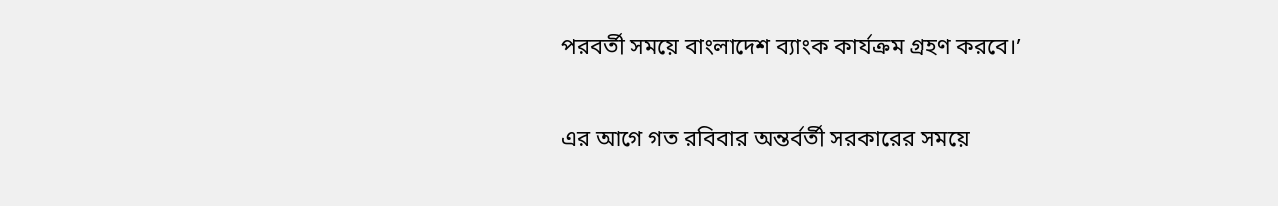পরবর্তী সময়ে বাংলাদেশ ব্যাংক কার্যক্রম গ্রহণ করবে।’

এর আগে গত রবিবার অন্তর্বর্তী সরকারের সময়ে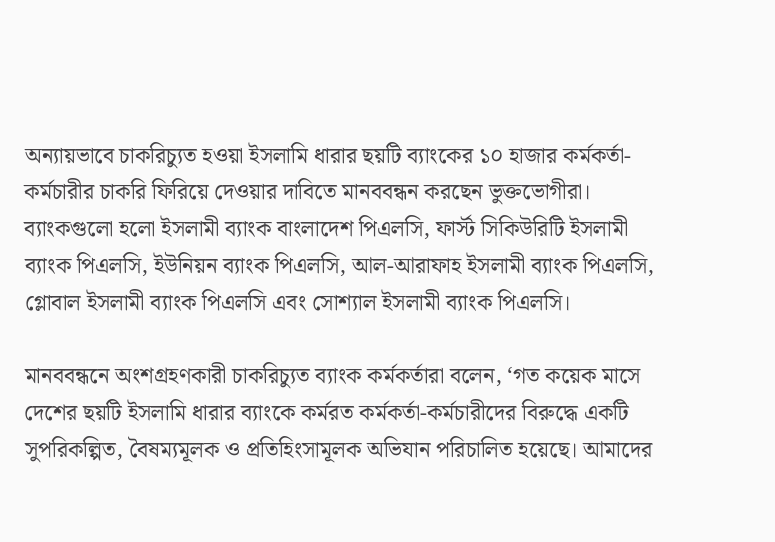অন্যায়ভাবে চাকরিচ্যুত হওয়া ইসলামি ধারার ছয়টি ব্যাংকের ১০ হাজার কর্মকর্তা-কর্মচারীর চাকরি ফিরিয়ে দেওয়ার দাবিতে মানববন্ধন করছেন ভুক্তভোগীরা। ব্যাংকগুলো হলো ইসলামী ব্যাংক বাংলাদেশ পিএলসি, ফার্স্ট সিকিউরিটি ইসলামী ব্যাংক পিএলসি, ইউনিয়ন ব্যাংক পিএলসি, আল-আরাফাহ ইসলামী ব্যাংক পিএলসি, গ্লোবাল ইসলামী ব্যাংক পিএলসি এবং সোশ্যাল ইসলামী ব্যাংক পিএলসি।

মানববন্ধনে অংশগ্রহণকারী চাকরিচ্যুত ব্যাংক কর্মকর্তারা বলেন, ‘গত কয়েক মাসে দেশের ছয়টি ইসলামি ধারার ব্যাংকে কর্মরত কর্মকর্তা-কর্মচারীদের বিরুদ্ধে একটি সুপরিকল্পিত, বৈষম্যমূলক ও প্রতিহিংসামূলক অভিযান পরিচালিত হয়েছে। আমাদের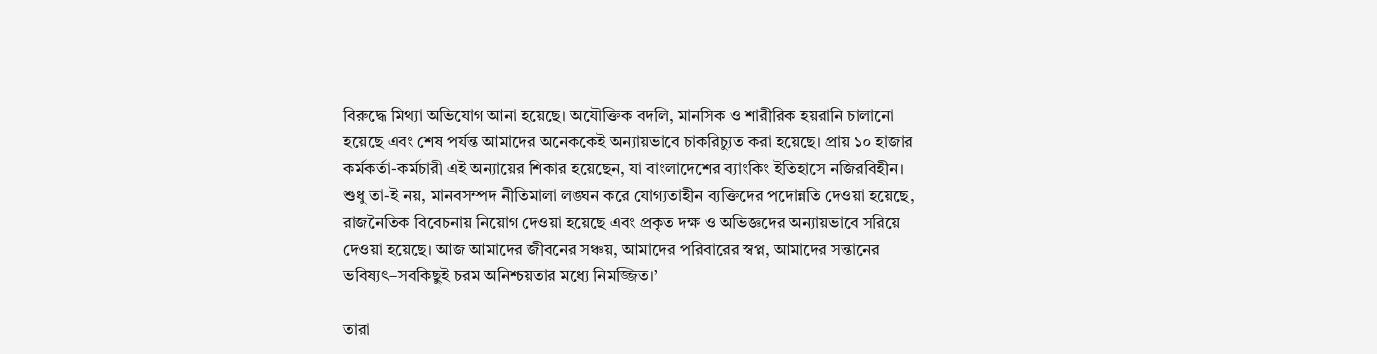বিরুদ্ধে মিথ্যা অভিযোগ আনা হয়েছে। অযৌক্তিক বদলি, মানসিক ও শারীরিক হয়রানি চালানো হয়েছে এবং শেষ পর্যন্ত আমাদের অনেককেই অন্যায়ভাবে চাকরিচ্যুত করা হয়েছে। প্রায় ১০ হাজার কর্মকর্তা-কর্মচারী এই অন্যায়ের শিকার হয়েছেন, যা বাংলাদেশের ব্যাংকিং ইতিহাসে নজিরবিহীন। শুধু তা-ই নয়, মানবসম্পদ নীতিমালা লঙ্ঘন করে যোগ্যতাহীন ব্যক্তিদের পদোন্নতি দেওয়া হয়েছে, রাজনৈতিক বিবেচনায় নিয়োগ দেওয়া হয়েছে এবং প্রকৃত দক্ষ ও অভিজ্ঞদের অন্যায়ভাবে সরিয়ে দেওয়া হয়েছে। আজ আমাদের জীবনের সঞ্চয়, আমাদের পরিবারের স্বপ্ন, আমাদের সন্তানের ভবিষ্যৎ–সবকিছুই চরম অনিশ্চয়তার মধ্যে নিমজ্জিত।’

তারা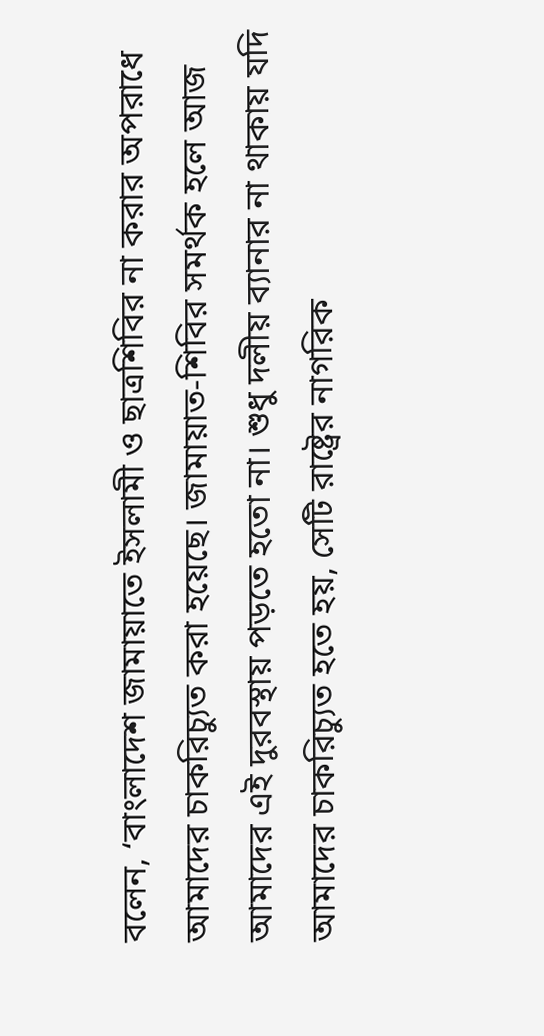বলেন, ‘বাংলাদেশ জামায়াতে ইসলামী ও ছাত্রশিবির না করার অপরাধে আমাদের চাকরিচ্যুত করা হয়েছে। জামায়াত-শিবির সমর্থক হলে আজ আমাদের এই দুরবস্থায় পড়তে হতো না। শুধু দলীয় ব্যানার না থাকায় যদি আমাদের চাকরিচ্যুত হতে হয়, সেটি রাষ্ট্রের নাগরিক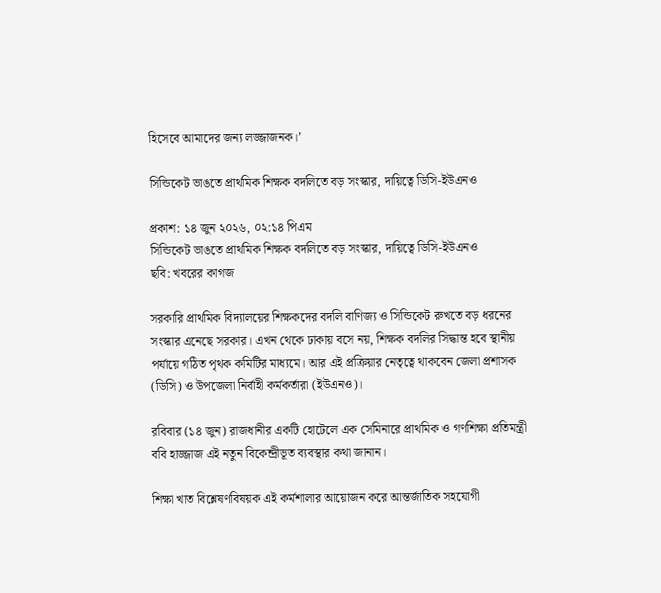হিসেবে আমাদের জন্য লজ্জাজনক।’

সিন্ডিকেট ভাঙতে প্রাথমিক শিক্ষক বদলিতে বড় সংস্কার, দায়িত্বে ডিসি-ইউএনও

প্রকাশ: ১৪ জুন ২০২৬, ০২:১৪ পিএম
সিন্ডিকেট ভাঙতে প্রাথমিক শিক্ষক বদলিতে বড় সংস্কার, দায়িত্বে ডিসি-ইউএনও
ছবি: খবরের কাগজ

সরকারি প্রাথমিক বিদ্যালয়ের শিক্ষকদের বদলি বাণিজ্য ও সিন্ডিকেট রুখতে বড় ধরনের সংস্কার এনেছে সরকার। এখন থেকে ঢাকায় বসে নয়, শিক্ষক বদলির সিদ্ধান্ত হবে স্থানীয় পর্যায়ে গঠিত পৃথক কমিটির মাধ্যমে। আর এই প্রক্রিয়ার নেতৃত্বে থাকবেন জেলা প্রশাসক (ডিসি) ও উপজেলা নির্বাহী কর্মকর্তারা (ইউএনও)।

রবিবার (১৪ জুন) রাজধানীর একটি হোটেলে এক সেমিনারে প্রাথমিক ও গণশিক্ষা প্রতিমন্ত্রী ববি হাজ্জাজ এই নতুন বিকেন্দ্রীভূত ব্যবস্থার কথা জানান।

শিক্ষা খাত বিশ্লেষণবিষয়ক এই কর্মশালার আয়োজন করে আন্তর্জাতিক সহযোগী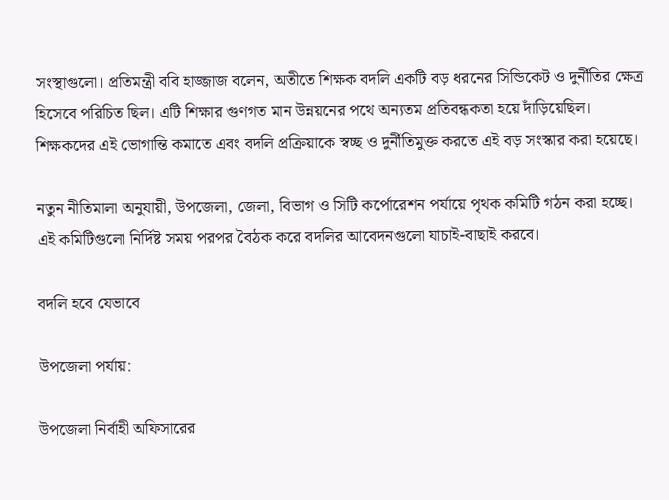সংস্থাগুলো। প্রতিমন্ত্রী ববি হাজ্জাজ বলেন, অতীতে শিক্ষক বদলি একটি বড় ধরনের সিন্ডিকেট ও দুর্নীতির ক্ষেত্র হিসেবে পরিচিত ছিল। এটি শিক্ষার গুণগত মান উন্নয়নের পথে অন্যতম প্রতিবন্ধকতা হয়ে দাঁড়িয়েছিল। শিক্ষকদের এই ভোগান্তি কমাতে এবং বদলি প্রক্রিয়াকে স্বচ্ছ ও দুর্নীতিমুক্ত করতে এই বড় সংস্কার করা হয়েছে।

নতুন নীতিমালা অনুযায়ী, উপজেলা, জেলা, বিভাগ ও সিটি কর্পোরেশন পর্যায়ে পৃথক কমিটি গঠন করা হচ্ছে। এই কমিটিগুলো নির্দিষ্ট সময় পরপর বৈঠক করে বদলির আবেদনগুলো যাচাই-বাছাই করবে।

বদলি হবে যেভাবে

উপজেলা পর্যায়:

উপজেলা নির্বাহী অফিসারের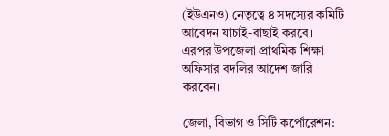(ইউএনও) নেতৃত্বে ৪ সদস্যের কমিটি আবেদন যাচাই-বাছাই করবে। এরপর উপজেলা প্রাথমিক শিক্ষা অফিসার বদলির আদেশ জারি করবেন।

জেলা, বিভাগ ও সিটি কর্পোরেশন: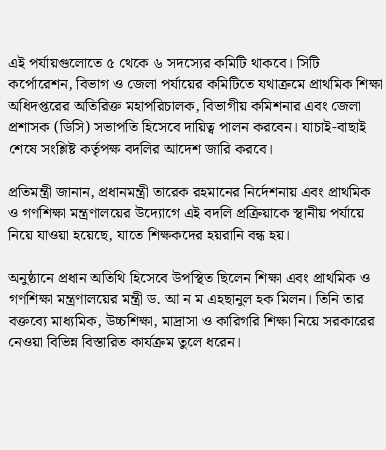এই পর্যায়গুলোতে ৫ থেকে ৬ সদস্যের কমিটি থাকবে। সিটি কর্পোরেশন, বিভাগ ও জেলা পর্যায়ের কমিটিতে যথাক্রমে প্রাথমিক শিক্ষা অধিদপ্তরের অতিরিক্ত মহাপরিচালক, বিভাগীয় কমিশনার এবং জেলা প্রশাসক (ডিসি) সভাপতি হিসেবে দায়িত্ব পালন করবেন। যাচাই-বাছাই শেষে সংশ্লিষ্ট কর্তৃপক্ষ বদলির আদেশ জারি করবে।

প্রতিমন্ত্রী জানান, প্রধানমন্ত্রী তারেক রহমানের নির্দেশনায় এবং প্রাথমিক ও গণশিক্ষা মন্ত্রণালয়ের উদ্যোগে এই বদলি প্রক্রিয়াকে স্থানীয় পর্যায়ে নিয়ে যাওয়া হয়েছে, যাতে শিক্ষকদের হয়রানি বন্ধ হয়।

অনুষ্ঠানে প্রধান অতিথি হিসেবে উপস্থিত ছিলেন শিক্ষা এবং প্রাথমিক ও গণশিক্ষা মন্ত্রণালয়ের মন্ত্রী ড. আ ন ম এহছানুল হক মিলন। তিনি তার বক্তব্যে মাধ্যমিক, উচ্চশিক্ষা, মাদ্রাসা ও কারিগরি শিক্ষা নিয়ে সরকারের নেওয়া বিভিন্ন বিস্তারিত কার্যক্রম তুলে ধরেন।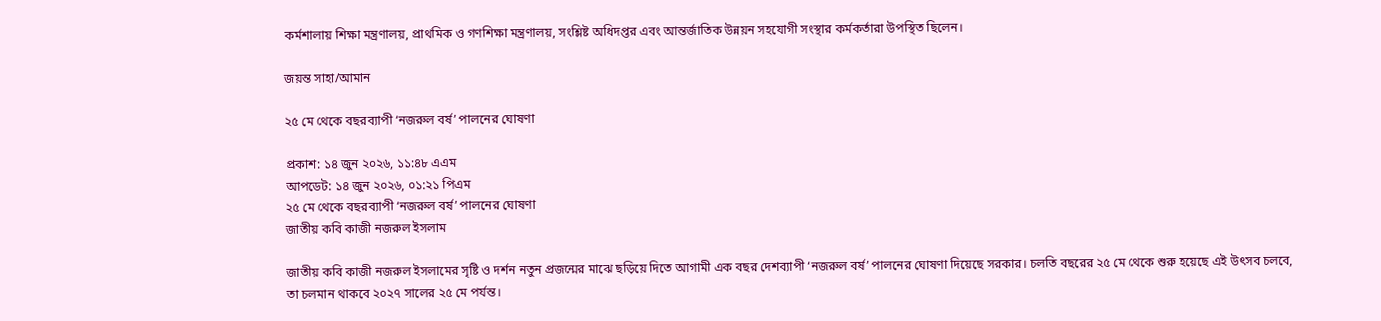কর্মশালায় শিক্ষা মন্ত্রণালয়, প্রাথমিক ও গণশিক্ষা মন্ত্রণালয়, সংশ্লিষ্ট অধিদপ্তর এবং আন্তর্জাতিক উন্নয়ন সহযোগী সংস্থার কর্মকর্তারা উপস্থিত ছিলেন।

জয়ন্ত সাহা/আমান

২৫ মে থেকে বছরব্যাপী ‘নজরুল বর্ষ’ পালনের ঘোষণা

প্রকাশ: ১৪ জুন ২০২৬, ১১:৪৮ এএম
আপডেট: ১৪ জুন ২০২৬, ০১:২১ পিএম
২৫ মে থেকে বছরব্যাপী ‘নজরুল বর্ষ’ পালনের ঘোষণা
জাতীয় কবি কাজী নজরুল ইসলাম

জাতীয় কবি কাজী নজরুল ইসলামের সৃষ্টি ও দর্শন নতুন প্রজন্মের মাঝে ছড়িয়ে দিতে আগামী এক বছর দেশব্যাপী ‘নজরুল বর্ষ’ পালনের ঘোষণা দিয়েছে সরকার। চলতি বছরের ২৫ মে থেকে শুরু হয়েছে এই উৎসব চলবে, তা চলমান থাকবে ২০২৭ সালের ২৫ মে পর্যন্ত।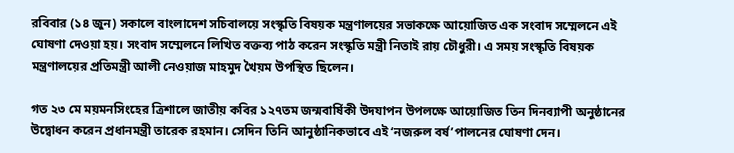রবিবার (১৪ জুন) সকালে বাংলাদেশ সচিবালয়ে সংস্কৃতি বিষয়ক মন্ত্রণালয়ের সভাকক্ষে আয়োজিত এক সংবাদ সম্মেলনে এই ঘোষণা দেওয়া হয়। সংবাদ সম্মেলনে লিখিত বক্তব্য পাঠ করেন সংস্কৃতি মন্ত্রী নিতাই রায় চৌধুরী। এ সময় সংস্কৃতি বিষয়ক মন্ত্রণালয়ের প্রতিমন্ত্রী আলী নেওয়াজ মাহমুদ খৈয়ম উপস্থিত ছিলেন।

গত ২৩ মে ময়মনসিংহের ত্রিশালে জাতীয় কবির ১২৭তম জন্মবার্ষিকী উদযাপন উপলক্ষে আয়োজিত তিন দিনব্যাপী অনুষ্ঠানের উদ্বোধন করেন প্রধানমন্ত্রী তারেক রহমান। সেদিন তিনি আনুষ্ঠানিকভাবে এই ‘নজরুল বর্ষ’পালনের ঘোষণা দেন।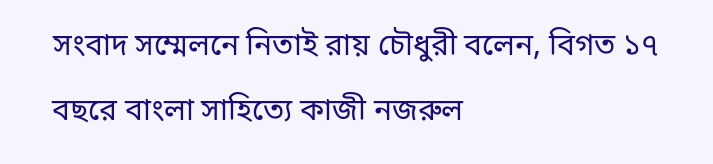সংবাদ সম্মেলনে নিতাই রায় চৌধুরী বলেন, বিগত ১৭ বছরে বাংলা সাহিত্যে কাজী নজরুল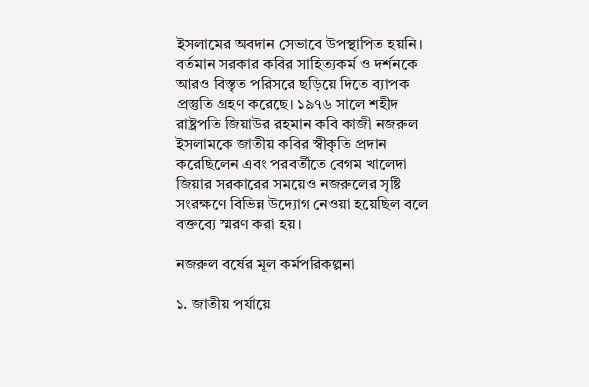ইসলামের অবদান সেভাবে উপস্থাপিত হয়নি। বর্তমান সরকার কবির সাহিত্যকর্ম ও দর্শনকে আরও বিস্তৃত পরিসরে ছড়িয়ে দিতে ব্যাপক প্রস্তুতি গ্রহণ করেছে। ১৯৭৬ সালে শহীদ রাষ্ট্রপতি জিয়াউর রহমান কবি কাজী নজরুল ইসলামকে জাতীয় কবির স্বীকৃতি প্রদান করেছিলেন এবং পরবর্তীতে বেগম খালেদা জিয়ার সরকারের সময়েও নজরুলের সৃষ্টি সংরক্ষণে বিভিন্ন উদ্যোগ নেওয়া হয়েছিল বলে বক্তব্যে স্মরণ করা হয়।

নজরুল বর্ষের মূল কর্মপরিকল্পনা

১. জাতীয় পর্যায়ে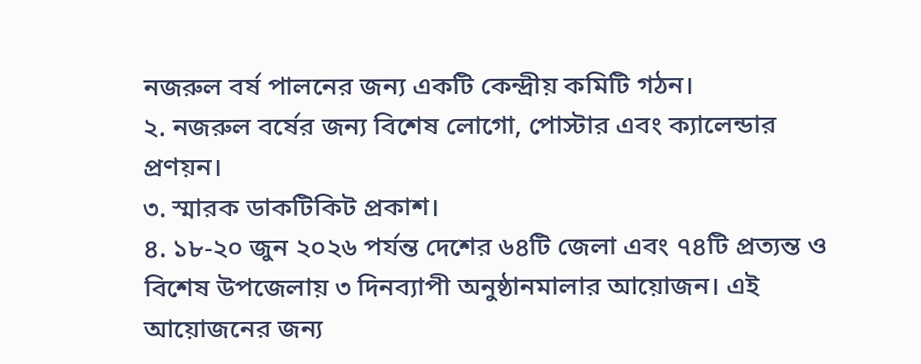নজরুল বর্ষ পালনের জন্য একটি কেন্দ্রীয় কমিটি গঠন।
২. নজরুল বর্ষের জন্য বিশেষ লোগো, পোস্টার এবং ক্যালেন্ডার প্রণয়ন।
৩. স্মারক ডাকটিকিট প্রকাশ।
৪. ১৮-২০ জুন ২০২৬ পর্যন্ত দেশের ৬৪টি জেলা এবং ৭৪টি প্রত্যন্ত ও বিশেষ উপজেলায় ৩ দিনব্যাপী অনুষ্ঠানমালার আয়োজন। এই আয়োজনের জন্য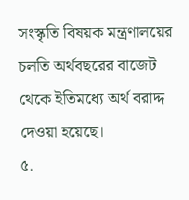সংস্কৃতি বিষয়ক মন্ত্রণালয়ের চলতি অর্থবছরের বাজেট থেকে ইতিমধ্যে অর্থ বরাদ্দ দেওয়া হয়েছে।
৫.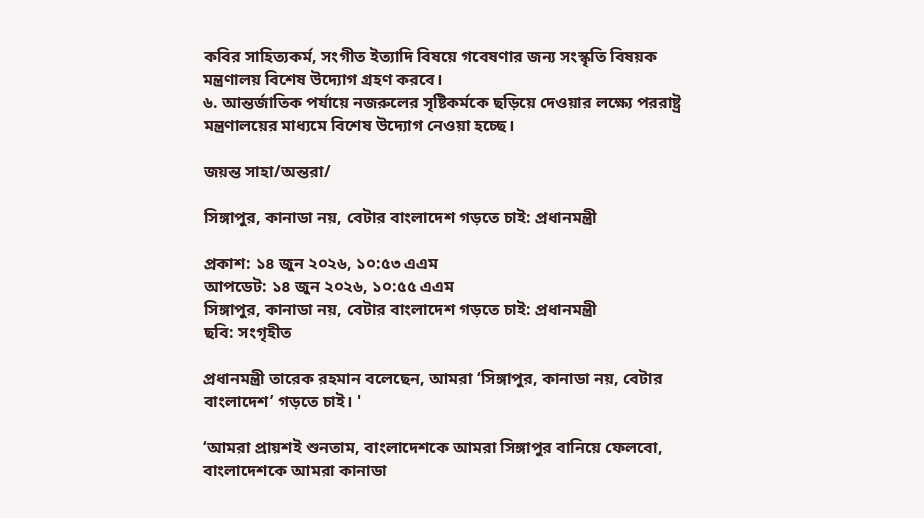কবির সাহিত্যকর্ম, সংগীত ইত্যাদি বিষয়ে গবেষণার জন্য সংস্কৃতি বিষয়ক মন্ত্রণালয় বিশেষ উদ্যোগ গ্রহণ করবে।
৬. আন্তর্জাতিক পর্যায়ে নজরুলের সৃষ্টিকর্মকে ছড়িয়ে দেওয়ার লক্ষ্যে পররাষ্ট্র মন্ত্রণালয়ের মাধ্যমে বিশেষ উদ্যোগ নেওয়া হচ্ছে।

জয়ন্ত সাহা/অন্তরা/

সিঙ্গাপুর, কানাডা নয়, বেটার বাংলাদেশ গড়তে চাই: প্রধানমন্ত্রী

প্রকাশ: ১৪ জুন ২০২৬, ১০:৫৩ এএম
আপডেট: ১৪ জুন ২০২৬, ১০:৫৫ এএম
সিঙ্গাপুর, কানাডা নয়, বেটার বাংলাদেশ গড়তে চাই: প্রধানমন্ত্রী
ছবি: সংগৃহীত

প্রধানমন্ত্রী তারেক রহমান বলেছেন, আমরা ‘সিঙ্গাপুর, কানাডা নয়, বেটার বাংলাদেশ’ গড়তে চাই। '

‘আমরা প্রায়শই শুনতাম, বাংলাদেশকে আমরা সিঙ্গাপুর বানিয়ে ফেলবো, বাংলাদেশকে আমরা কানাডা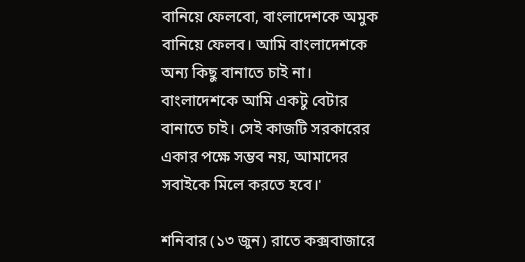বানিয়ে ফেলবো, বাংলাদেশকে অমুক বানিয়ে ফেলব। আমি বাংলাদেশকে অন্য কিছু বানাতে চাই না। বাংলাদেশকে আমি একটু বেটার বানাতে চাই। সেই কাজটি সরকারের একার পক্ষে সম্ভব নয়, আমাদের সবাইকে মিলে করতে হবে।'

শনিবার (১৩ জুন) রাতে কক্সবাজারে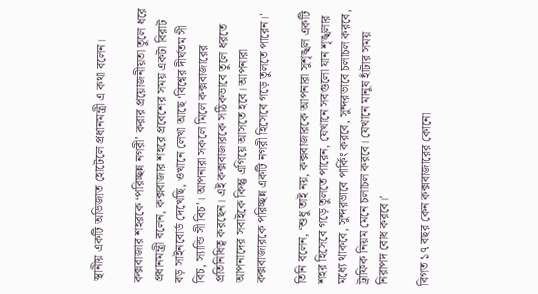স্থানীয় একটি অভিজাত হোটেলে প্রধানমন্ত্রী এ কথা বলেন।

কক্সবাজার শহরকে ‘পরিচ্ছন্ন নগরী’ করার প্রয়োজনীয়তা তুলে ধরে প্রধানমন্ত্রী বলেন, কক্সবাজার শহরে প্রবেশের সময় একটা বিরাট বড় সাইনবোর্ড দেখেছি, ওখানে লেখা আছে ‘বিশ্বের দীর্ঘতম সী বিচ, স্যান্ডি সী বিচ’। আপনারা সকলে মিলে কক্সবাজারের প্রতিনিধিত্ব করছেন। এই কক্সবাজারকে সঠিকভাবে তুলে ধরতে আপনাদের সবাইকে কিন্তু এগিয়ে আসতে হবে। আপনারা কক্সবাজারকে পরিচ্ছন্ন একটি নগরী হিসেবে গড়ে তুলতে পারেন।'

তিনি বলেন, ‘শুধু তাই নয়, কক্সবাজারকে আপনারা সুশৃঙ্খল একটি শহর হিসেবে গড়ে তুলতে পারেন, যেখানে সবগুলো যান শৃঙ্খলার মধ্যে থাকবে, সুন্দরভাবে পার্কিং করবে, সুন্দরভাবে চলাচল করবে, ট্রাফিক নিয়ম মেনে চলাচল করবে। যেখানে মানুষ হাঁটার সময় নিরাপদ বোধ করবে।'

বিগত ১৭ বছর কেন কক্সবাজারের কোনো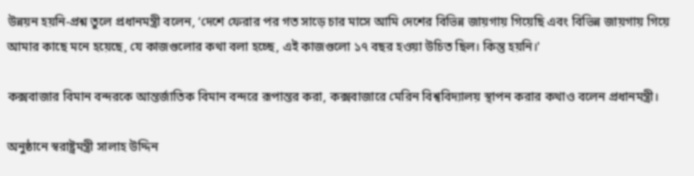উন্নয়ন হয়নি-প্রশ্ন তুলে প্রধানমন্ত্রী বলেন, ‘দেশে ফেরার পর গত সাড়ে চার মাসে আমি দেশের বিভিন্ন জায়গায় গিয়েছি এবং বিভিন্ন জায়গায় গিয়ে আমার কাছে মনে হয়েছে, যে কাজগুলোর কথা বলা হচ্ছে, এই কাজগুলো ১৭ বছর হওয়া উচিত ছিল। কিন্তু হয়নি।'

কক্সবাজার বিমান বন্দরকে আন্তর্জাতিক বিমান বন্দরে রূপান্তর করা, কক্সবাজারে মেরিন বিশ্ববিদ্যালয় স্থাপন করার কথাও বলেন প্রধানমন্ত্রী।

অনুষ্ঠানে স্বরাষ্ট্রমন্ত্রী সালাহ উদ্দিন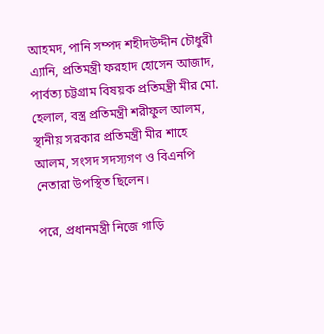আহমদ, পানি সম্পদ শহীদউদ্দীন চৌধুরী এ্যানি, প্রতিমন্ত্রী ফরহাদ হোসেন আজাদ, পার্বত্য চট্টগ্রাম বিষয়ক প্রতিমন্ত্রী মীর মো. হেলাল, বস্ত্র প্রতিমন্ত্রী শরীফুল আলম, স্থানীয় সরকার প্রতিমন্ত্রী মীর শাহে আলম, সংসদ সদস্যগণ ও বিএনপি নেতারা উপস্থিত ছিলেন।

পরে, প্রধানমন্ত্রী নিজে গাড়ি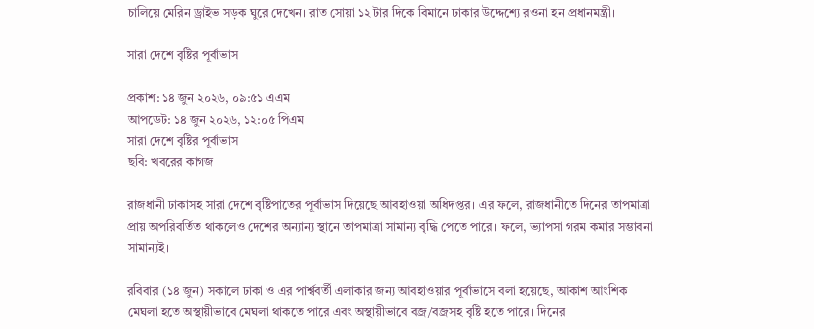চালিয়ে মেরিন ড্রাইভ সড়ক ঘুরে দেখেন। রাত সোয়া ১২ টার দিকে বিমানে ঢাকার উদ্দেশ্যে রওনা হন প্রধানমন্ত্রী।

সারা দেশে বৃষ্টির পূর্বাভাস

প্রকাশ: ১৪ জুন ২০২৬, ০৯:৫১ এএম
আপডেট: ১৪ জুন ২০২৬, ১২:০৫ পিএম
সারা দেশে বৃষ্টির পূর্বাভাস
ছবি: খবরের কাগজ

রাজধানী ঢাকাসহ সারা দেশে বৃষ্টিপাতের পূর্বাভাস দিয়েছে আবহাওয়া অধিদপ্তর। এর ফলে, রাজধানীতে দিনের তাপমাত্রা প্রায় অপরিবর্তিত থাকলেও দেশের অন্যান্য স্থানে তাপমাত্রা সামান্য বৃদ্ধি পেতে পারে। ফলে, ভ্যাপসা গরম কমার সম্ভাবনা সামান্যই।

রবিবার (১৪ জুন) সকালে ঢাকা ও এর পার্শ্ববর্তী এলাকার জন্য আবহাওয়ার পূর্বাভাসে বলা হয়েছে, আকাশ আংশিক মেঘলা হতে অস্থায়ীভাবে মেঘলা থাকতে পারে এবং অস্থায়ীভাবে বজ্র/বজ্রসহ বৃষ্টি হতে পারে। দিনের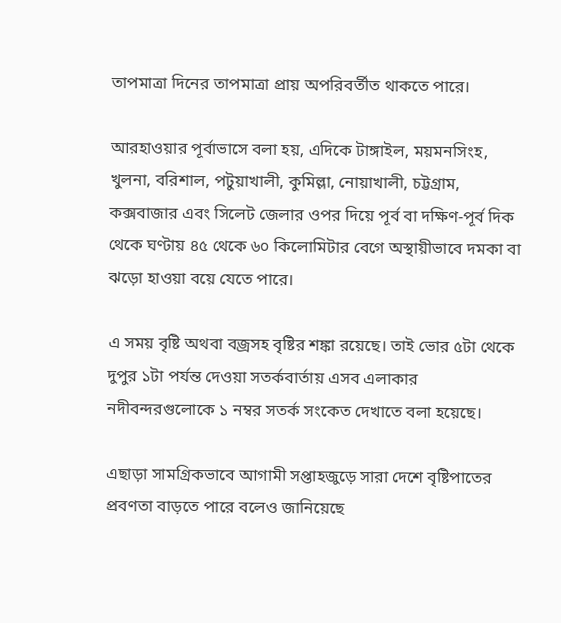তাপমাত্রা দিনের তাপমাত্রা প্রায় অপরিবর্তীত থাকতে পারে।

আরহাওয়ার পূর্বাভাসে বলা হয়, এদিকে টাঙ্গাইল, ময়মনসিংহ, খুলনা, বরিশাল, পটুয়াখালী, কুমিল্লা, নোয়াখালী, চট্টগ্রাম, কক্সবাজার এবং সিলেট জেলার ওপর দিয়ে পূর্ব বা দক্ষিণ-পূর্ব দিক থেকে ঘণ্টায় ৪৫ থেকে ৬০ কিলোমিটার বেগে অস্থায়ীভাবে দমকা বা ঝড়ো হাওয়া বয়ে যেতে পারে।

এ সময় বৃষ্টি অথবা বজ্রসহ বৃষ্টির শঙ্কা রয়েছে। তাই ভোর ৫টা থেকে দুপুর ১টা পর্যন্ত দেওয়া সতর্কবার্তায় এসব এলাকার নদীবন্দরগুলোকে ১ নম্বর সতর্ক সংকেত দেখাতে বলা হয়েছে।

এছাড়া সামগ্রিকভাবে আগামী সপ্তাহজুড়ে সারা দেশে বৃষ্টিপাতের প্রবণতা বাড়তে পারে বলেও জানিয়েছে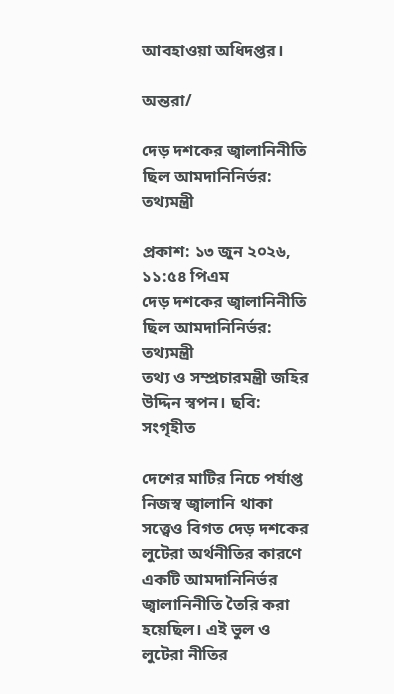আবহাওয়া অধিদপ্তর।

অন্তরা/

দেড় দশকের জ্বালানিনীতি ছিল আমদানিনির্ভর: তথ্যমন্ত্রী

প্রকাশ: ১৩ জুন ২০২৬, ১১:৫৪ পিএম
দেড় দশকের জ্বালানিনীতি ছিল আমদানিনির্ভর: তথ্যমন্ত্রী
তথ্য ও সম্প্রচারমন্ত্রী জহির উদ্দিন স্বপন। ছবি: সংগৃহীত

দেশের মাটির নিচে পর্যাপ্ত নিজস্ব জ্বালানি থাকা সত্ত্বেও বিগত দেড় দশকের লুটেরা অর্থনীতির কারণে একটি আমদানিনির্ভর জ্বালানিনীতি তৈরি করা হয়েছিল। এই ভুল ও লুটেরা নীতির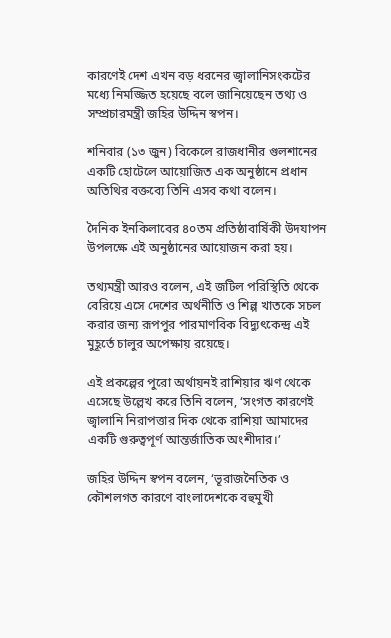কারণেই দেশ এখন বড় ধরনের জ্বালানিসংকটের মধ্যে নিমজ্জিত হয়েছে বলে জানিয়েছেন তথ্য ও সম্প্রচারমন্ত্রী জহির উদ্দিন স্বপন।

শনিবার (১৩ জুন) বিকেলে রাজধানীর গুলশানের একটি হোটেলে আয়োজিত এক অনুষ্ঠানে প্রধান অতিথির বক্তব্যে তিনি এসব কথা বলেন।

দৈনিক ইনকিলাবের ৪০তম প্রতিষ্ঠাবার্ষিকী উদযাপন উপলক্ষে এই অনুষ্ঠানের আয়োজন করা হয়।

তথ্যমন্ত্রী আরও বলেন, এই জটিল পরিস্থিতি থেকে বেরিয়ে এসে দেশের অর্থনীতি ও শিল্প খাতকে সচল করার জন্য রূপপুর পারমাণবিক বিদ্যুৎকেন্দ্র এই মুহূর্তে চালুর অপেক্ষায় রয়েছে।

এই প্রকল্পের পুরো অর্থায়নই রাশিয়ার ঋণ থেকে এসেছে উল্লেখ করে তিনি বলেন, ‘সংগত কারণেই জ্বালানি নিরাপত্তার দিক থেকে রাশিয়া আমাদের একটি গুরুত্বপূর্ণ আন্তর্জাতিক অংশীদার।’

জহির উদ্দিন স্বপন বলেন, ‘ভূরাজনৈতিক ও কৌশলগত কারণে বাংলাদেশকে বহুমুখী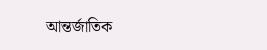আন্তর্জাতিক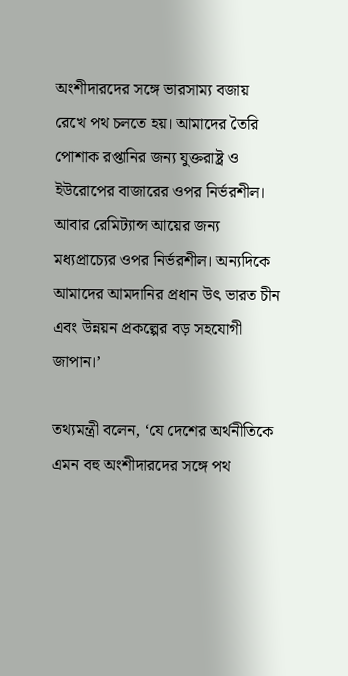অংশীদারদের সঙ্গে ভারসাম্য বজায় রেখে পথ চলতে হয়। আমাদের তৈরি পোশাক রপ্তানির জন্য যুক্তরাষ্ট্র ও ইউরোপের বাজারের ওপর নির্ভরশীল। আবার রেমিট্যান্স আয়ের জন্য মধ্যপ্রাচ্যের ওপর নির্ভরশীল। অন্যদিকে আমাদের আমদানির প্রধান উৎ ভারত চীন এবং উন্নয়ন প্রকল্পের বড় সহযোগী জাপান।’

তথ্যমন্ত্রী বলেন, ‘যে দেশের অর্থনীতিকে এমন বহু অংশীদারদের সঙ্গে পথ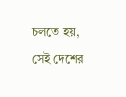চলতে হয়, সেই দেশের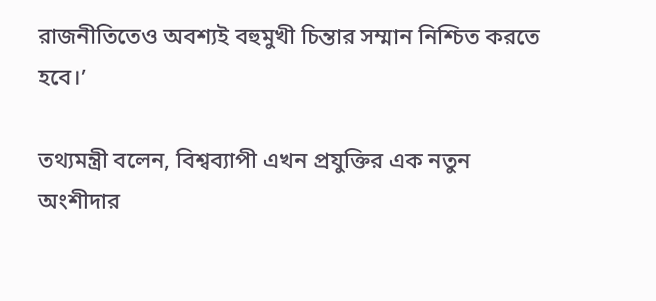রাজনীতিতেও অবশ্যই বহুমুখী চিন্তার সম্মান নিশ্চিত করতে হবে।’

তথ্যমন্ত্রী বলেন, বিশ্বব্যাপী এখন প্রযুক্তির এক নতুন অংশীদার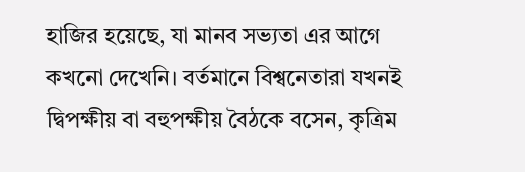হাজির হয়েছে, যা মানব সভ্যতা এর আগে কখনো দেখেনি। বর্তমানে বিশ্বনেতারা যখনই দ্বিপক্ষীয় বা বহুপক্ষীয় বৈঠকে বসেন, কৃত্রিম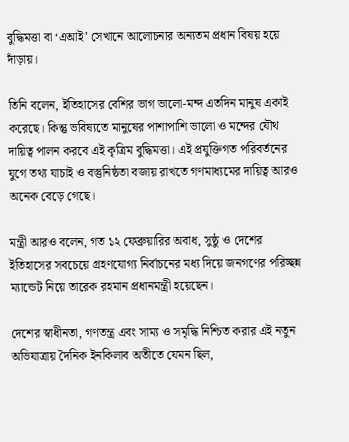বুদ্ধিমত্তা বা ‘এআই’ সেখানে আলোচনার অন্যতম প্রধান বিষয় হয়ে দাঁড়ায়।

তিনি বলেন, ইতিহাসের বেশির ভাগ ভালো-মন্দ এতদিন মানুষ একাই করেছে। কিন্তু ভবিষ্যতে মানুষের পাশাপাশি ভালো ও মন্দের যৌথ দায়িত্ব পালন করবে এই কৃত্রিম বুদ্ধিমত্তা। এই প্রযুক্তিগত পরিবর্তনের যুগে তথ্য যাচাই ও বস্তুনিষ্ঠতা বজায় রাখতে গণমাধ্যমের দায়িত্ব আরও অনেক বেড়ে গেছে।

মন্ত্রী আরও বলেন, গত ১২ ফেব্রুয়ারির অবাধ, সুষ্ঠু ও দেশের ইতিহাসের সবচেয়ে গ্রহণযোগ্য নির্বাচনের মধ্য দিয়ে জনগণের পরিচ্ছন্ন ম্যান্ডেট নিয়ে তারেক রহমান প্রধানমন্ত্রী হয়েছেন।

দেশের স্বাধীনতা, গণতন্ত্র এবং সাম্য ও সমৃদ্ধি নিশ্চিত করার এই নতুন অভিযাত্রায় দৈনিক ইনকিলাব অতীতে যেমন ছিল,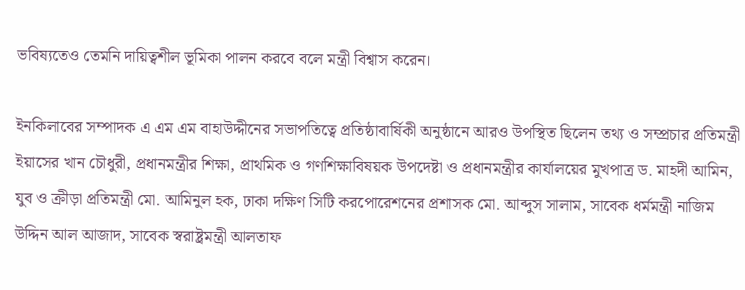ভবিষ্যতেও তেমনি দায়িত্বশীল ভূমিকা পালন করবে বলে মন্ত্রী বিশ্বাস করেন।

ইনকিলাবের সম্পাদক এ এম এম বাহাউদ্দীনের সভাপতিত্বে প্রতিষ্ঠাবার্ষিকী অনুষ্ঠানে আরও উপস্থিত ছিলেন তথ্য ও সম্প্রচার প্রতিমন্ত্রী ইয়াসের খান চৌধুরী, প্রধানমন্ত্রীর শিক্ষা, প্রাথমিক ও গণশিক্ষাবিষয়ক উপদেষ্টা ও প্রধানমন্ত্রীর কার্যালয়ের মুখপাত্র ড. মাহদী আমিন, যুব ও ক্রীড়া প্রতিমন্ত্রী মো. আমিনুল হক, ঢাকা দক্ষিণ সিটি করপোরেশনের প্রশাসক মো. আব্দুস সালাম, সাবেক ধর্মমন্ত্রী নাজিম উদ্দিন আল আজাদ, সাবেক স্বরাষ্ট্রমন্ত্রী আলতাফ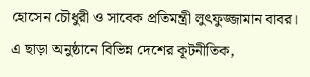হোসেন চৌধুরী ও সাবেক প্রতিমন্ত্রী লুৎফুজ্জামান বাবর। এ ছাড়া অনুষ্ঠানে বিভিন্ন দেশের কূটনীতিক,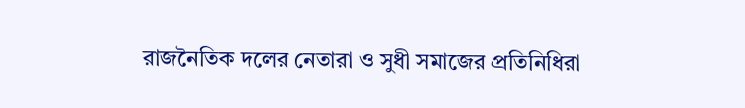রাজনৈতিক দলের নেতারা ও সুধী সমাজের প্রতিনিধিরা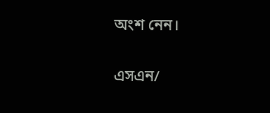অংশ নেন।

এসএন/